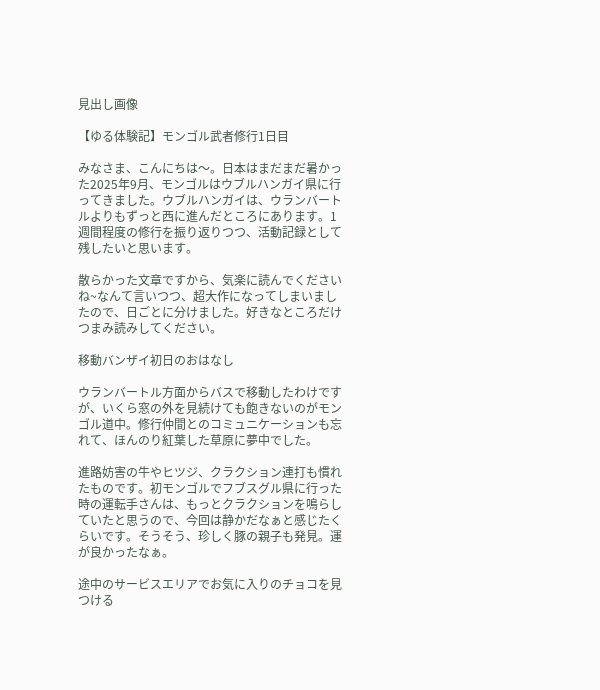見出し画像

【ゆる体験記】モンゴル武者修行1日目

みなさま、こんにちは〜。日本はまだまだ暑かった2025年9月、モンゴルはウブルハンガイ県に行ってきました。ウブルハンガイは、ウランバートルよりもずっと西に進んだところにあります。1週間程度の修行を振り返りつつ、活動記録として残したいと思います。

散らかった文章ですから、気楽に読んでくださいね~なんて言いつつ、超大作になってしまいましたので、日ごとに分けました。好きなところだけつまみ読みしてください。

移動バンザイ初日のおはなし

ウランバートル方面からバスで移動したわけですが、いくら窓の外を見続けても飽きないのがモンゴル道中。修行仲間とのコミュニケーションも忘れて、ほんのり紅葉した草原に夢中でした。

進路妨害の牛やヒツジ、クラクション連打も慣れたものです。初モンゴルでフブスグル県に行った時の運転手さんは、もっとクラクションを鳴らしていたと思うので、今回は静かだなぁと感じたくらいです。そうそう、珍しく豚の親子も発見。運が良かったなぁ。

途中のサービスエリアでお気に入りのチョコを見つける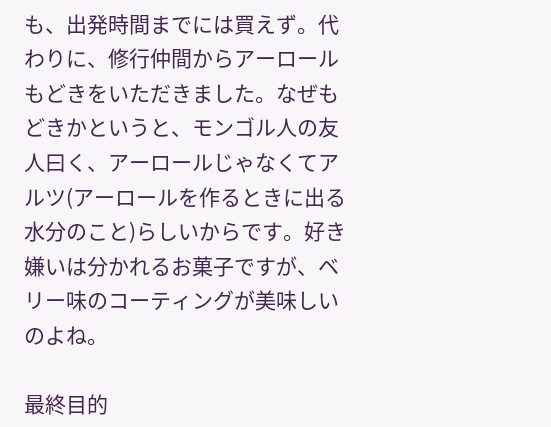も、出発時間までには買えず。代わりに、修行仲間からアーロールもどきをいただきました。なぜもどきかというと、モンゴル人の友人曰く、アーロールじゃなくてアルツ(アーロールを作るときに出る水分のこと)らしいからです。好き嫌いは分かれるお菓子ですが、ベリー味のコーティングが美味しいのよね。

最終目的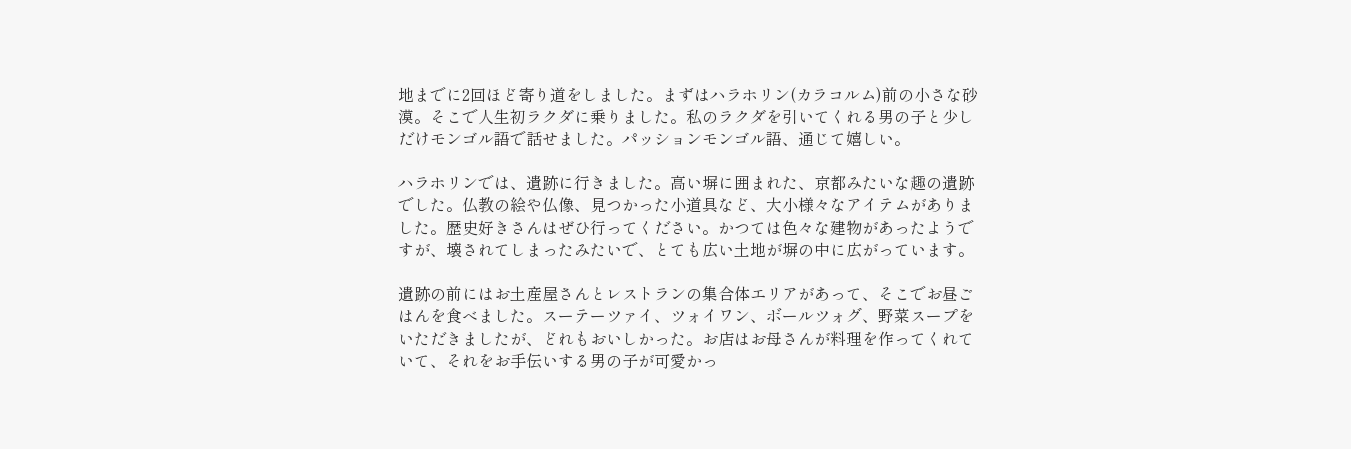地までに2回ほど寄り道をしました。まずはハラホリン(カラコルム)前の小さな砂漠。そこで人生初ラクダに乗りました。私のラクダを引いてくれる男の子と少しだけモンゴル語で話せました。パッションモンゴル語、通じて嬉しい。

ハラホリンでは、遺跡に行きました。高い塀に囲まれた、京都みたいな趣の遺跡でした。仏教の絵や仏像、見つかった小道具など、大小様々なアイテムがありました。歴史好きさんはぜひ行ってください。かつては色々な建物があったようですが、壊されてしまったみたいで、とても広い土地が塀の中に広がっています。

遺跡の前にはお土産屋さんとレストランの集合体エリアがあって、そこでお昼ごはんを食べました。スーテーツァイ、ツォイワン、ボールツォグ、野菜スープをいただきましたが、どれもおいしかった。お店はお母さんが料理を作ってくれていて、それをお手伝いする男の子が可愛かっ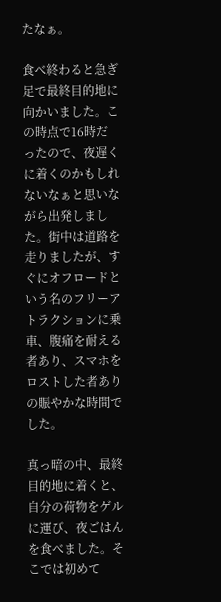たなぁ。

食べ終わると急ぎ足で最終目的地に向かいました。この時点で16時だったので、夜遅くに着くのかもしれないなぁと思いながら出発しました。街中は道路を走りましたが、すぐにオフロードという名のフリーアトラクションに乗車、腹痛を耐える者あり、スマホをロストした者ありの賑やかな時間でした。

真っ暗の中、最終目的地に着くと、自分の荷物をゲルに運び、夜ごはんを食べました。そこでは初めて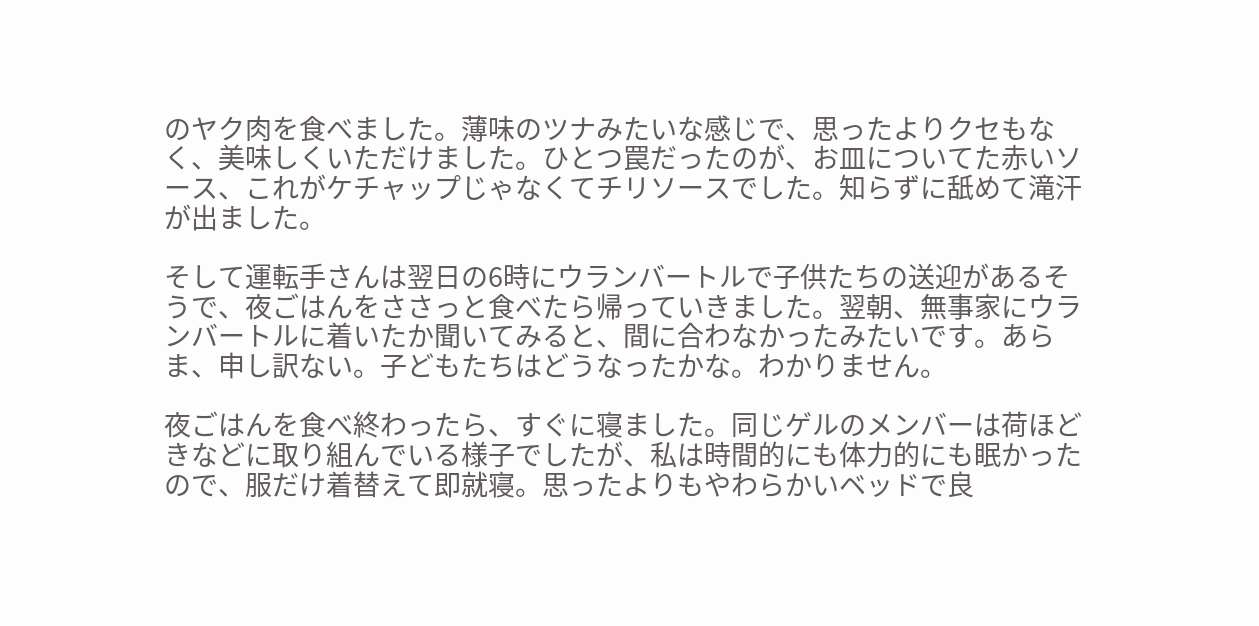のヤク肉を食べました。薄味のツナみたいな感じで、思ったよりクセもなく、美味しくいただけました。ひとつ罠だったのが、お皿についてた赤いソース、これがケチャップじゃなくてチリソースでした。知らずに舐めて滝汗が出ました。

そして運転手さんは翌日の6時にウランバートルで子供たちの送迎があるそうで、夜ごはんをささっと食べたら帰っていきました。翌朝、無事家にウランバートルに着いたか聞いてみると、間に合わなかったみたいです。あらま、申し訳ない。子どもたちはどうなったかな。わかりません。

夜ごはんを食べ終わったら、すぐに寝ました。同じゲルのメンバーは荷ほどきなどに取り組んでいる様子でしたが、私は時間的にも体力的にも眠かったので、服だけ着替えて即就寝。思ったよりもやわらかいベッドで良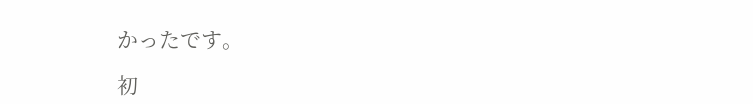かったです。

初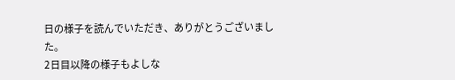日の様子を読んでいただき、ありがとうございました。
2日目以降の様子もよしな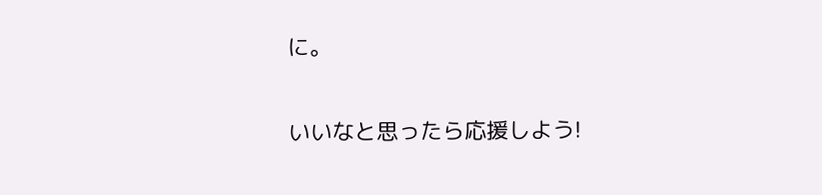に。


いいなと思ったら応援しよう!